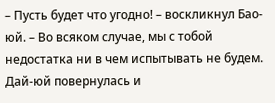– Пусть будет что угодно! – воскликнул Бао-юй. – Во всяком случае, мы с тобой недостатка ни в чем испытывать не будем.
Дай-юй повернулась и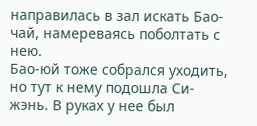направилась в зал искать Бао-чай, намереваясь поболтать с нею.
Бао-юй тоже собрался уходить, но тут к нему подошла Си-жэнь. В руках у нее был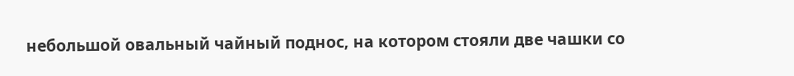небольшой овальный чайный поднос, на котором стояли две чашки со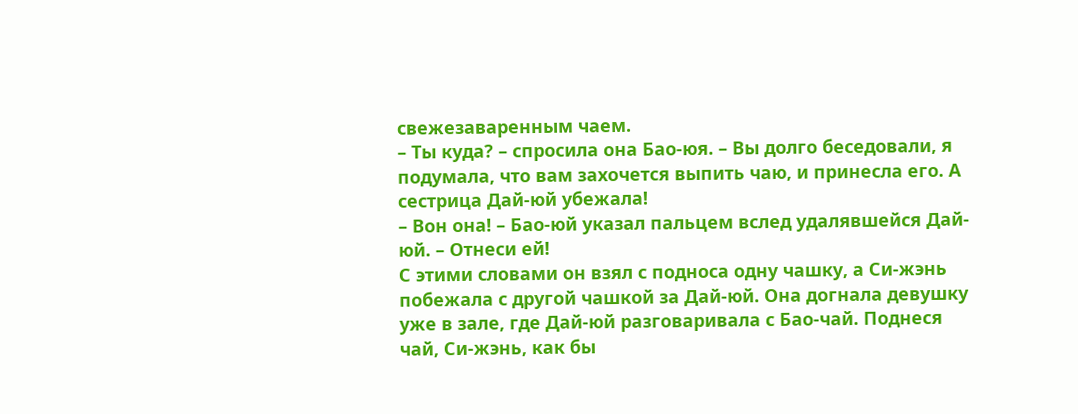свежезаваренным чаем.
– Ты куда? – спросила она Бао-юя. – Вы долго беседовали, я подумала, что вам захочется выпить чаю, и принесла его. А сестрица Дай-юй убежала!
– Вон она! – Бао-юй указал пальцем вслед удалявшейся Дай-юй. – Отнеси ей!
С этими словами он взял с подноса одну чашку, а Си-жэнь побежала с другой чашкой за Дай-юй. Она догнала девушку уже в зале, где Дай-юй разговаривала с Бао-чай. Поднеся чай, Си-жэнь, как бы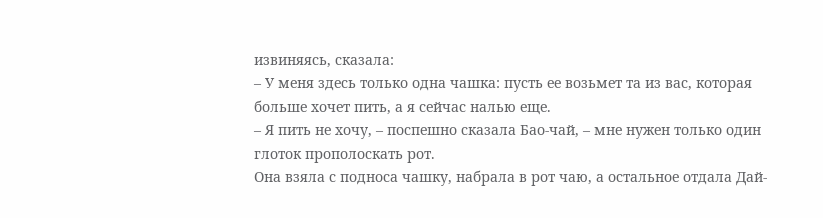извиняясь, сказала:
– У меня здесь только одна чашка: пусть ее возьмет та из вас, которая больше хочет пить, а я сейчас налью еще.
– Я пить не хочу, – поспешно сказала Бао-чай, – мне нужен только один глоток прополоскать рот.
Она взяла с подноса чашку, набрала в рот чаю, а остальное отдала Дай-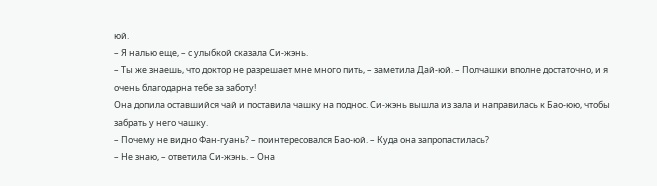юй.
– Я налью еще, – с улыбкой сказала Си-жэнь.
– Ты же знаешь, что доктор не разрешает мне много пить, – заметила Дай-юй. – Полчашки вполне достаточно, и я очень благодарна тебе за заботу!
Она допила оставшийся чай и поставила чашку на поднос. Си-жэнь вышла из зала и направилась к Бао-юю, чтобы забрать у него чашку.
– Почему не видно Фан-гуань? – поинтересовался Бао-юй. – Куда она запропастилась?
– Не знаю, – ответила Си-жэнь. – Она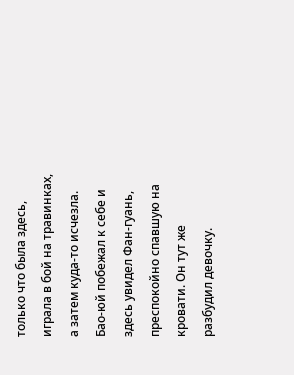только что была здесь, играла в бой на травинках, а затем куда-то исчезла.
Бао-юй побежал к себе и здесь увидел Фан-гуань, преспокойно спавшую на кровати. Он тут же разбудил девочку.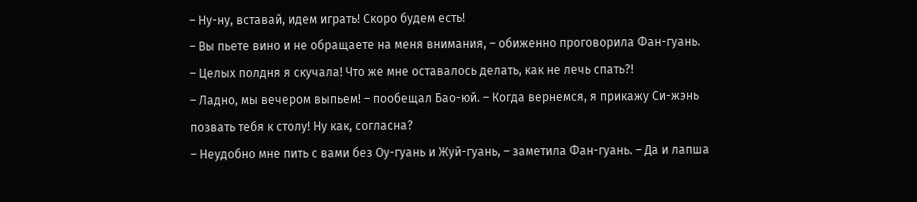– Ну-ну, вставай, идем играть! Скоро будем есть!
– Вы пьете вино и не обращаете на меня внимания, – обиженно проговорила Фан-гуань. – Целых полдня я скучала! Что же мне оставалось делать, как не лечь спать?!
– Ладно, мы вечером выпьем! – пообещал Бао-юй. – Когда вернемся, я прикажу Си-жэнь позвать тебя к столу! Ну как, согласна?
– Неудобно мне пить с вами без Оу-гуань и Жуй-гуань, – заметила Фан-гуань. – Да и лапша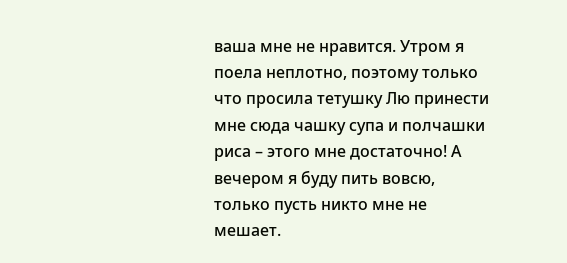ваша мне не нравится. Утром я поела неплотно, поэтому только что просила тетушку Лю принести мне сюда чашку супа и полчашки риса – этого мне достаточно! А вечером я буду пить вовсю, только пусть никто мне не мешает.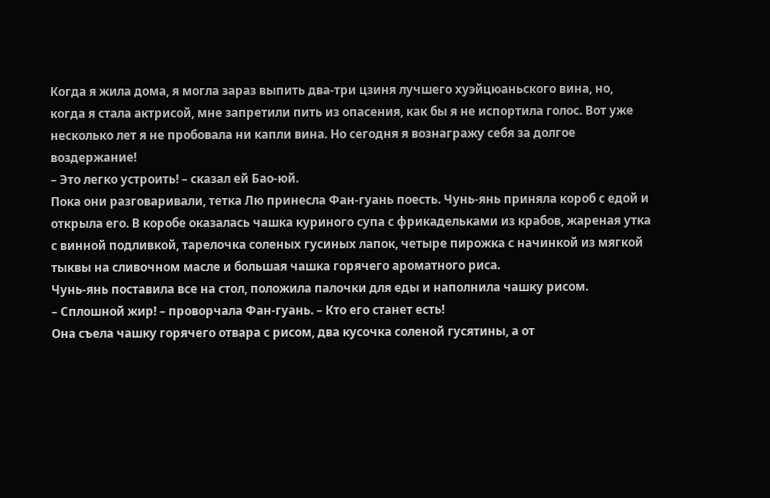Когда я жила дома, я могла зараз выпить два-три цзиня лучшего хуэйцюаньского вина, но, когда я стала актрисой, мне запретили пить из опасения, как бы я не испортила голос. Вот уже несколько лет я не пробовала ни капли вина. Но сегодня я вознагражу себя за долгое воздержание!
– Это легко устроить! – сказал ей Бао-юй.
Пока они разговаривали, тетка Лю принесла Фан-гуань поесть. Чунь-янь приняла короб с едой и открыла его. В коробе оказалась чашка куриного супа с фрикадельками из крабов, жареная утка с винной подливкой, тарелочка соленых гусиных лапок, четыре пирожка с начинкой из мягкой тыквы на сливочном масле и большая чашка горячего ароматного риса.
Чунь-янь поставила все на стол, положила палочки для еды и наполнила чашку рисом.
– Сплошной жир! – проворчала Фан-гуань. – Кто его станет есть!
Она съела чашку горячего отвара с рисом, два кусочка соленой гусятины, а от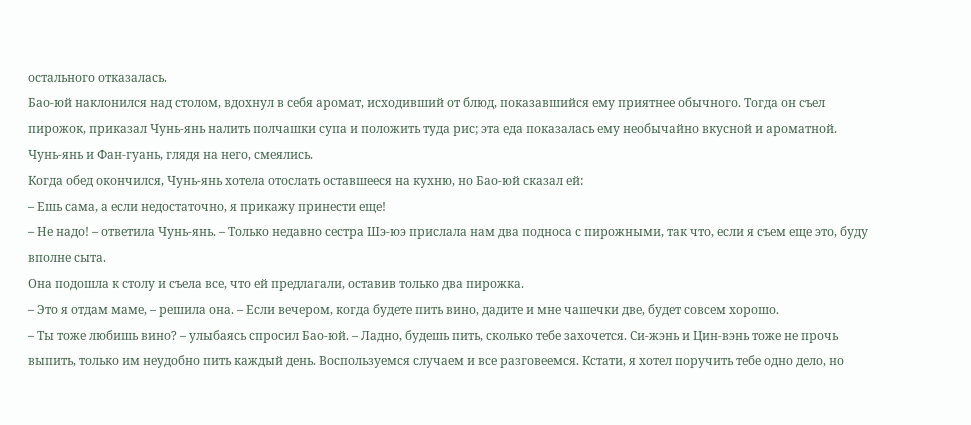остального отказалась.
Бао-юй наклонился над столом, вдохнул в себя аромат, исходивший от блюд, показавшийся ему приятнее обычного. Тогда он съел пирожок, приказал Чунь-янь налить полчашки супа и положить туда рис; эта еда показалась ему необычайно вкусной и ароматной.
Чунь-янь и Фан-гуань, глядя на него, смеялись.
Когда обед окончился, Чунь-янь хотела отослать оставшееся на кухню, но Бао-юй сказал ей:
– Ешь сама, а если недостаточно, я прикажу принести еще!
– Не надо! – ответила Чунь-янь. – Только недавно сестра Шэ-юэ прислала нам два подноса с пирожными, так что, если я съем еще это, буду вполне сыта.
Она подошла к столу и съела все, что ей предлагали, оставив только два пирожка.
– Это я отдам маме, – решила она. – Если вечером, когда будете пить вино, дадите и мне чашечки две, будет совсем хорошо.
– Ты тоже любишь вино? – улыбаясь спросил Бао-юй. – Ладно, будешь пить, сколько тебе захочется. Си-жэнь и Цин-вэнь тоже не прочь выпить, только им неудобно пить каждый день. Воспользуемся случаем и все разговеемся. Кстати, я хотел поручить тебе одно дело, но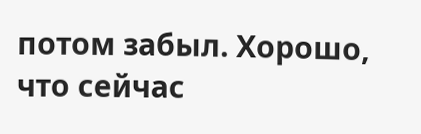потом забыл. Хорошо, что сейчас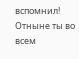вспомнил! Отныне ты во всем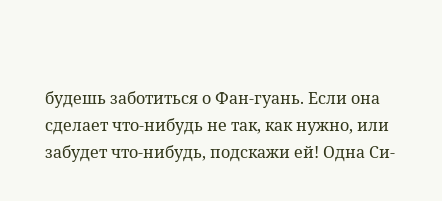будешь заботиться о Фан-гуань. Если она сделает что-нибудь не так, как нужно, или забудет что-нибудь, подскажи ей! Одна Си-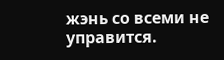жэнь со всеми не управится.